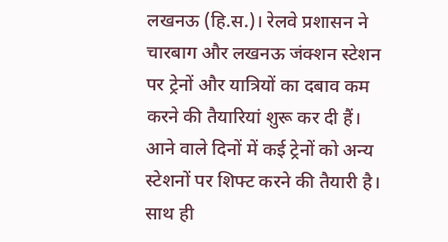लखनऊ (हि.स.)। रेलवे प्रशासन ने चारबाग और लखनऊ जंक्शन स्टेशन पर ट्रेनों और यात्रियों का दबाव कम करने की तैयारियां शुरू कर दी हैं। आने वाले दिनों में कई ट्रेनों को अन्य स्टेशनों पर शिफ्ट करने की तैयारी है। साथ ही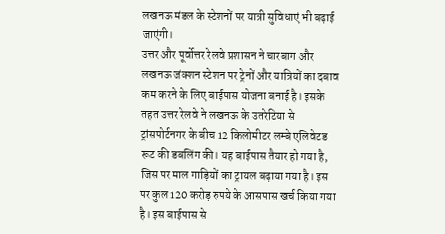लखनऊ मंडल के स्टेशनों पर यात्री सुविधाएं भी बढ़ाई जाएंगी।
उत्तर और पूर्वोत्तर रेलवे प्रशासन ने चारबाग और लखनऊ जंक्शन स्टेशन पर ट्रेनों और यात्रियों का दबाव कम करने के लिए बाईपास योजना बनाई है। इसके तहत उत्तर रेलवे ने लखनऊ के उतरेटिया से ट्रांसपोर्टनगर के बीच 12 किलोमीटर लम्बे एलिवेटड रूट की डबलिंग की। यह बाईपास तैयार हो गया है, जिस पर माल गाड़ियों का ट्रायल बढ़ाया गया है। इस पर कुल 120 करोड़ रुपये के आसपास खर्च किया गया है। इस बाईपास से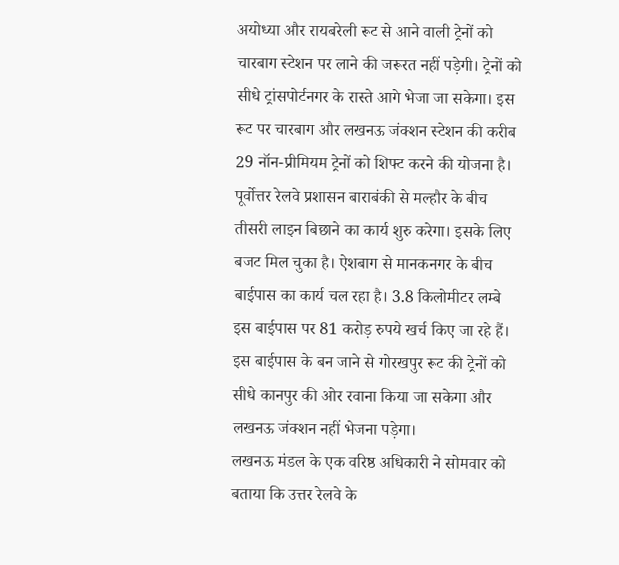अयोध्या और रायबरेली रूट से आने वाली ट्रेनों को चारबाग स्टेशन पर लाने की जरूरत नहीं पड़ेगी। ट्रेनों को सीधे ट्रांसपोर्टनगर के रास्ते आगे भेजा जा सकेगा। इस रूट पर चारबाग और लखनऊ जंक्शन स्टेशन की करीब 29 नॉन-प्रीमियम ट्रेनों को शिफ्ट करने की योजना है।
पूर्वोत्तर रेलवे प्रशासन बाराबंकी से मल्हौर के बीच तीसरी लाइन बिछाने का कार्य शुरु करेगा। इसके लिए बजट मिल चुका है। ऐशबाग से मानकनगर के बीच बाईपास का कार्य चल रहा है। 3.8 किलोमीटर लम्बे इस बाईपास पर 81 करोड़ रुपये खर्च किए जा रहे हैं। इस बाईपास के बन जाने से गोरखपुर रूट की ट्रेनों को सीधे कानपुर की ओर रवाना किया जा सकेगा और लखनऊ जंक्शन नहीं भेजना पड़ेगा।
लखनऊ मंडल के एक वरिष्ठ अधिकारी ने सोमवार को बताया कि उत्तर रेलवे के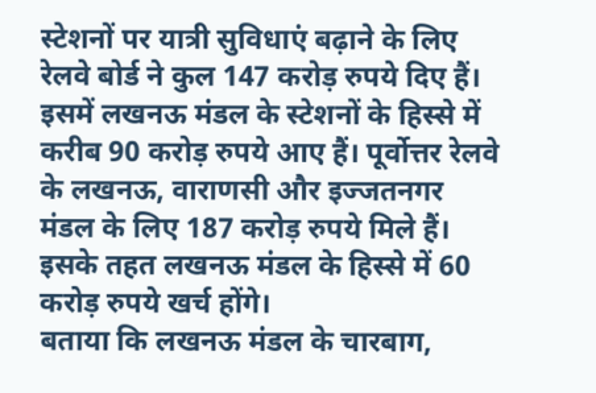स्टेशनों पर यात्री सुविधाएं बढ़ाने के लिए रेलवे बोर्ड ने कुल 147 करोड़ रुपये दिए हैं। इसमें लखनऊ मंडल के स्टेशनों के हिस्से में करीब 90 करोड़ रुपये आए हैं। पूर्वोत्तर रेलवे के लखनऊ, वाराणसी और इज्जतनगर मंडल के लिए 187 करोड़ रुपये मिले हैं। इसके तहत लखनऊ मंडल के हिस्से में 60 करोड़ रुपये खर्च होंगे।
बताया कि लखनऊ मंडल के चारबाग,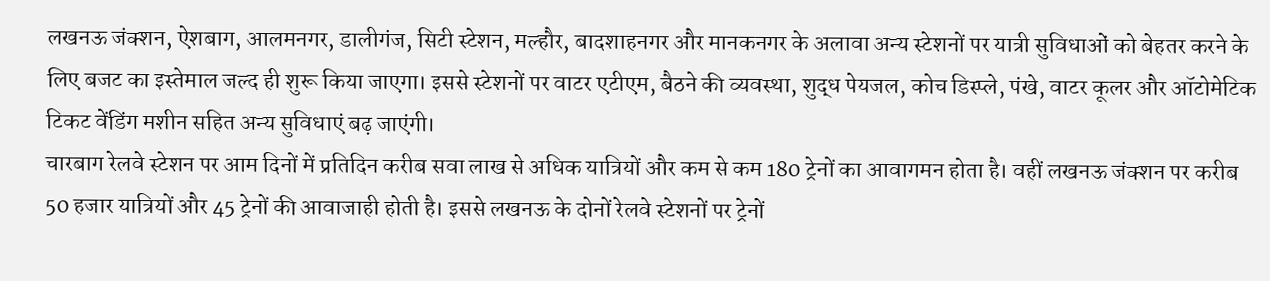लखनऊ जंक्शन, ऐशबाग, आलमनगर, डालीगंज, सिटी स्टेशन, मल्हौर, बादशाहनगर और मानकनगर के अलावा अन्य स्टेशनों पर यात्री सुविधाओं को बेहतर करने के लिए बजट का इस्तेमाल जल्द ही शुरू किया जाएगा। इससे स्टेशनों पर वाटर एटीएम, बैठने की व्यवस्था, शुद्ध पेयजल, कोच डिस्प्ले, पंखे, वाटर कूलर और ऑटोमेटिक टिकट वेंडिंग मशीन सहित अन्य सुविधाएं बढ़ जाएंगी।
चारबाग रेलवे स्टेशन पर आम दिनों में प्रतिदिन करीब सवा लाख से अधिक यात्रियों और कम से कम 180 ट्रेनों का आवागमन होता है। वहीं लखनऊ जंक्शन पर करीब 50 हजार यात्रियों और 45 ट्रेनों की आवाजाही होती है। इससे लखनऊ के दोनों रेलवे स्टेशनों पर ट्रेनों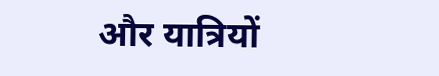और यात्रियों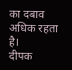का दबाव अधिक रहता है।
दीपक